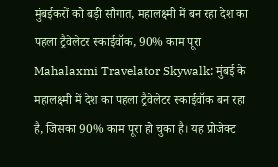मुंबईकरों को बड़ी सौगात, महालक्ष्मी में बन रहा देश का पहला ट्रैवेलेटर स्काईवॉक, 90% काम पूरा
Mahalaxmi Travelator Skywalk: मुंबई के महालक्ष्मी में देश का पहला ट्रैवेलेटर स्काईवॉक बन रहा है, जिसका 90% काम पूरा हो चुका है। यह प्रोजेक्ट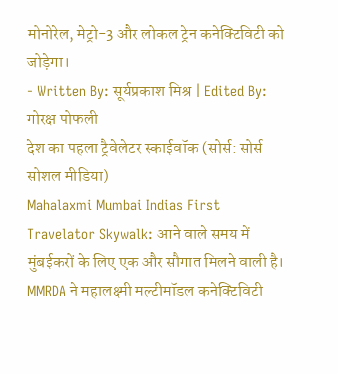मोनोरेल, मेट्रो-3 और लोकल ट्रेन कनेक्टिविटी को जोड़ेगा।
- Written By: सूर्यप्रकाश मिश्र | Edited By: गोरक्ष पोफली
देश का पहला ट्रैवेलेटर स्काईवॉक (सोर्स: सोर्स सोशल मीडिया)
Mahalaxmi Mumbai Indias First Travelator Skywalk: आने वाले समय में मुंबईकरों के लिए एक और सौगात मिलने वाली है। MMRDA ने महालक्ष्मी मल्टीमॉडल कनेक्टिविटी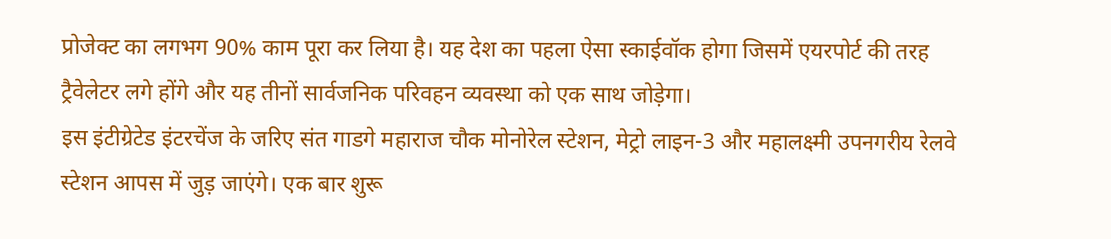प्रोजेक्ट का लगभग 90% काम पूरा कर लिया है। यह देश का पहला ऐसा स्काईवॉक होगा जिसमें एयरपोर्ट की तरह ट्रैवेलेटर लगे होंगे और यह तीनों सार्वजनिक परिवहन व्यवस्था को एक साथ जोड़ेगा।
इस इंटीग्रेटेड इंटरचेंज के जरिए संत गाडगे महाराज चौक मोनोरेल स्टेशन, मेट्रो लाइन-3 और महालक्ष्मी उपनगरीय रेलवे स्टेशन आपस में जुड़ जाएंगे। एक बार शुरू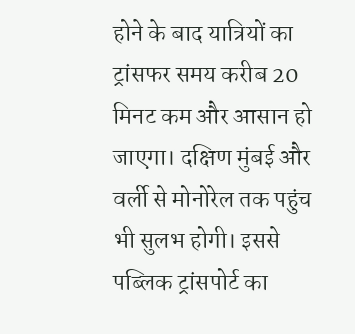होने के बाद यात्रियों का ट्रांसफर समय करीब 20 मिनट कम और आसान हो जाएगा। दक्षिण मुंबई और वर्ली से मोनोरेल तक पहुंच भी सुलभ होगी। इससे पब्लिक ट्रांसपोर्ट का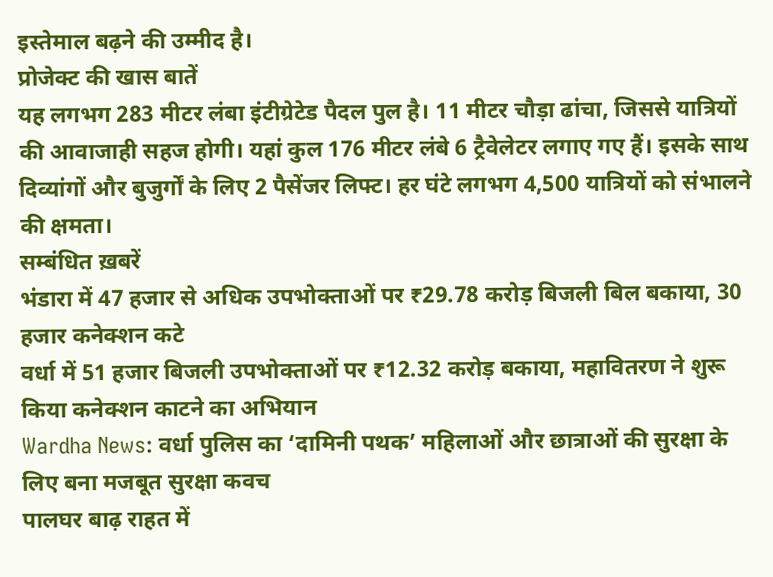इस्तेमाल बढ़ने की उम्मीद है।
प्रोजेक्ट की खास बातें
यह लगभग 283 मीटर लंबा इंटीग्रेटेड पैदल पुल है। 11 मीटर चौड़ा ढांचा, जिससे यात्रियों की आवाजाही सहज होगी। यहां कुल 176 मीटर लंबे 6 ट्रैवेलेटर लगाए गए हैं। इसके साथ दिव्यांगों और बुजुर्गों के लिए 2 पैसेंजर लिफ्ट। हर घंटे लगभग 4,500 यात्रियों को संभालने की क्षमता।
सम्बंधित ख़बरें
भंडारा में 47 हजार से अधिक उपभोक्ताओं पर ₹29.78 करोड़ बिजली बिल बकाया, 30 हजार कनेक्शन कटे
वर्धा में 51 हजार बिजली उपभोक्ताओं पर ₹12.32 करोड़ बकाया, महावितरण ने शुरू किया कनेक्शन काटने का अभियान
Wardha News: वर्धा पुलिस का ‘दामिनी पथक’ महिलाओं और छात्राओं की सुरक्षा के लिए बना मजबूत सुरक्षा कवच
पालघर बाढ़ राहत में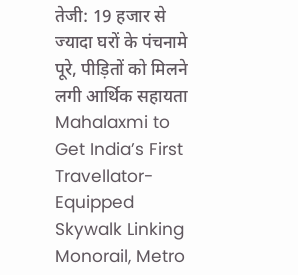तेजी: 19 हजार से ज्यादा घरों के पंचनामे पूरे, पीड़ितों को मिलने लगी आर्थिक सहायता
Mahalaxmi to Get India’s First Travellator-Equipped Skywalk Linking Monorail, Metro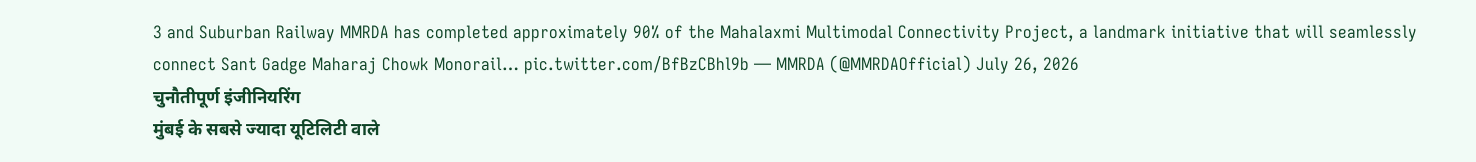3 and Suburban Railway MMRDA has completed approximately 90% of the Mahalaxmi Multimodal Connectivity Project, a landmark initiative that will seamlessly connect Sant Gadge Maharaj Chowk Monorail… pic.twitter.com/BfBzCBhl9b — MMRDA (@MMRDAOfficial) July 26, 2026
चुनौतीपूर्ण इंजीनियरिंग
मुंबई के सबसे ज्यादा यूटिलिटी वाले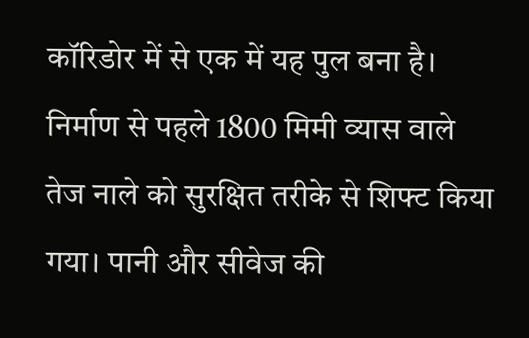कॉरिडोर में से एक में यह पुल बना है। निर्माण से पहले 1800 मिमी व्यास वाले तेज नाले को सुरक्षित तरीके से शिफ्ट किया गया। पानी और सीवेज की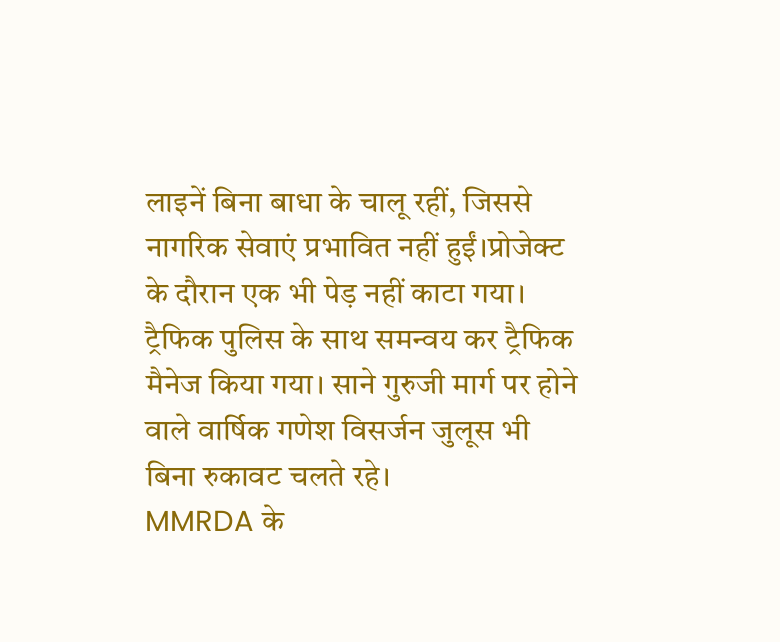लाइनें बिना बाधा के चालू रहीं, जिससे नागरिक सेवाएं प्रभावित नहीं हुईं।प्रोजेक्ट के दौरान एक भी पेड़ नहीं काटा गया। ट्रैफिक पुलिस के साथ समन्वय कर ट्रैफिक मैनेज किया गया। साने गुरुजी मार्ग पर होने वाले वार्षिक गणेश विसर्जन जुलूस भी बिना रुकावट चलते रहे।
MMRDA के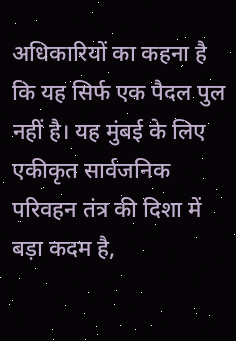अधिकारियों का कहना है कि यह सिर्फ एक पैदल पुल नहीं है। यह मुंबई के लिए एकीकृत सार्वजनिक परिवहन तंत्र की दिशा में बड़ा कदम है,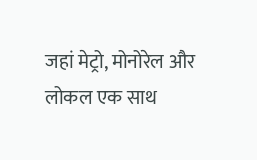जहां मेट्रो, मोनोरेल और लोकल एक साथ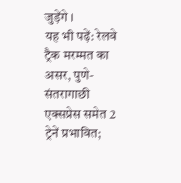जुड़ेंगे ।
यह भी पढ़ें: रेलवे ट्रैक मरम्मत का असर, पुणे-संतरागाछी एक्सप्रेस समेत 2 ट्रेनें प्रभावित;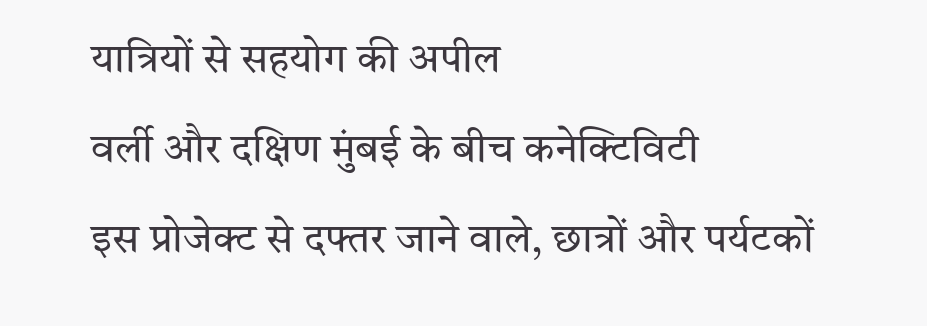यात्रियों से सहयोग की अपील
वर्ली और दक्षिण मुंबई के बीच कनेक्टिविटी
इस प्रोजेक्ट से दफ्तर जाने वाले, छात्रों और पर्यटकों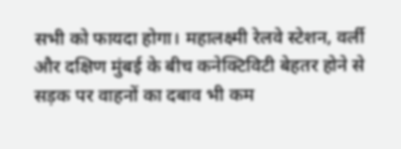सभी को फायदा होगा। महालक्ष्मी रेलवे स्टेशन, वर्ली और दक्षिण मुंबई के बीच कनेक्टिविटी बेहतर होने से सड़क पर वाहनों का दबाव भी कम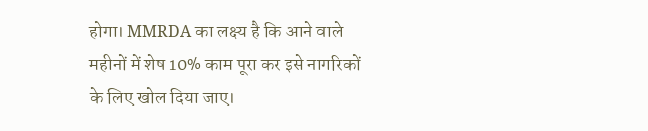होगा। MMRDA का लक्ष्य है कि आने वाले महीनों में शेष 10% काम पूरा कर इसे नागरिकों के लिए खोल दिया जाए।